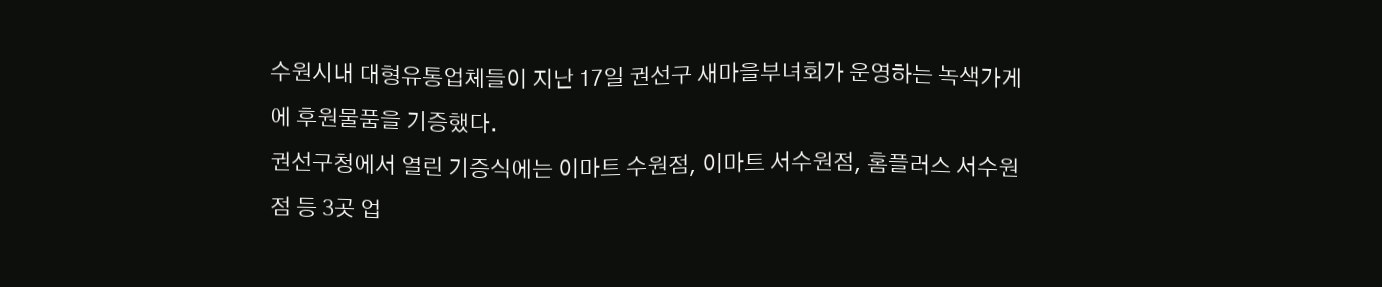수원시내 대형유통업체들이 지난 17일 권선구 새마을부녀회가 운영하는 녹색가게에 후원물품을 기증했다.
권선구청에서 열린 기증식에는 이마트 수원점, 이마트 서수원점, 홈플러스 서수원점 등 3곳 업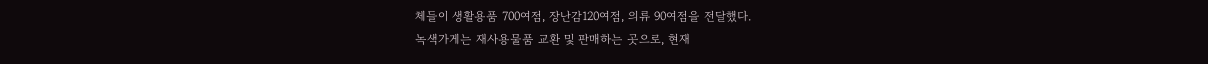체들이 생활용품 700여점, 장난감120여점, 의류 90여점을 전달했다.
녹색가게는 재사용물품 교환 및 판매하는 곳으로, 현재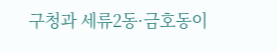구청과 세류2동·금호동이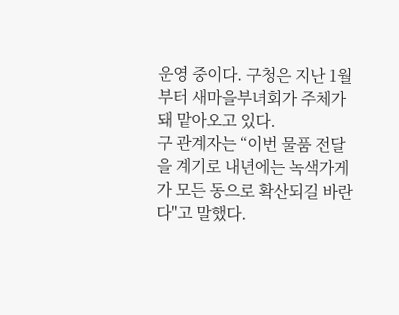운영 중이다. 구청은 지난 1월부터 새마을부녀회가 주체가 돼 맡아오고 있다.
구 관계자는 “이번 물품 전달을 계기로 내년에는 녹색가게가 모든 동으로 확산되길 바란다"고 말했다.